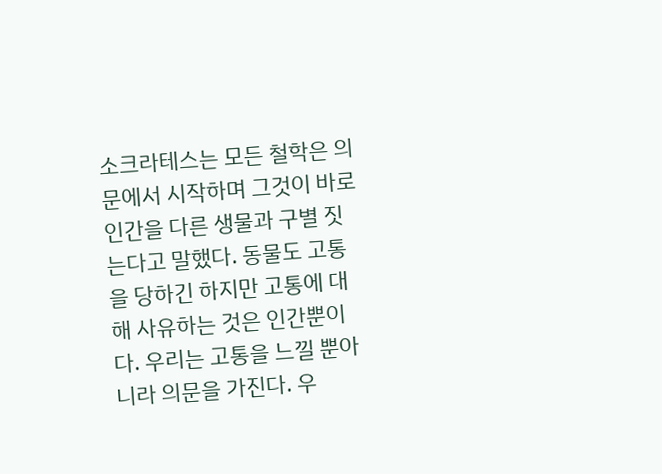소크라테스는 모든 철학은 의문에서 시작하며 그것이 바로 인간을 다른 생물과 구별 짓는다고 말했다. 동물도 고통을 당하긴 하지만 고통에 대해 사유하는 것은 인간뿐이다. 우리는 고통을 느낄 뿐아니라 의문을 가진다. 우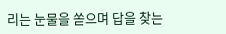리는 눈물을 쏟으며 답을 찾는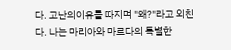다. 고난의이유를 따지며 "왜?"라고 외친다. 나는 마리아와 마르다의 특별한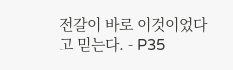전갈이 바로 이것이었다고 믿는다. - P35